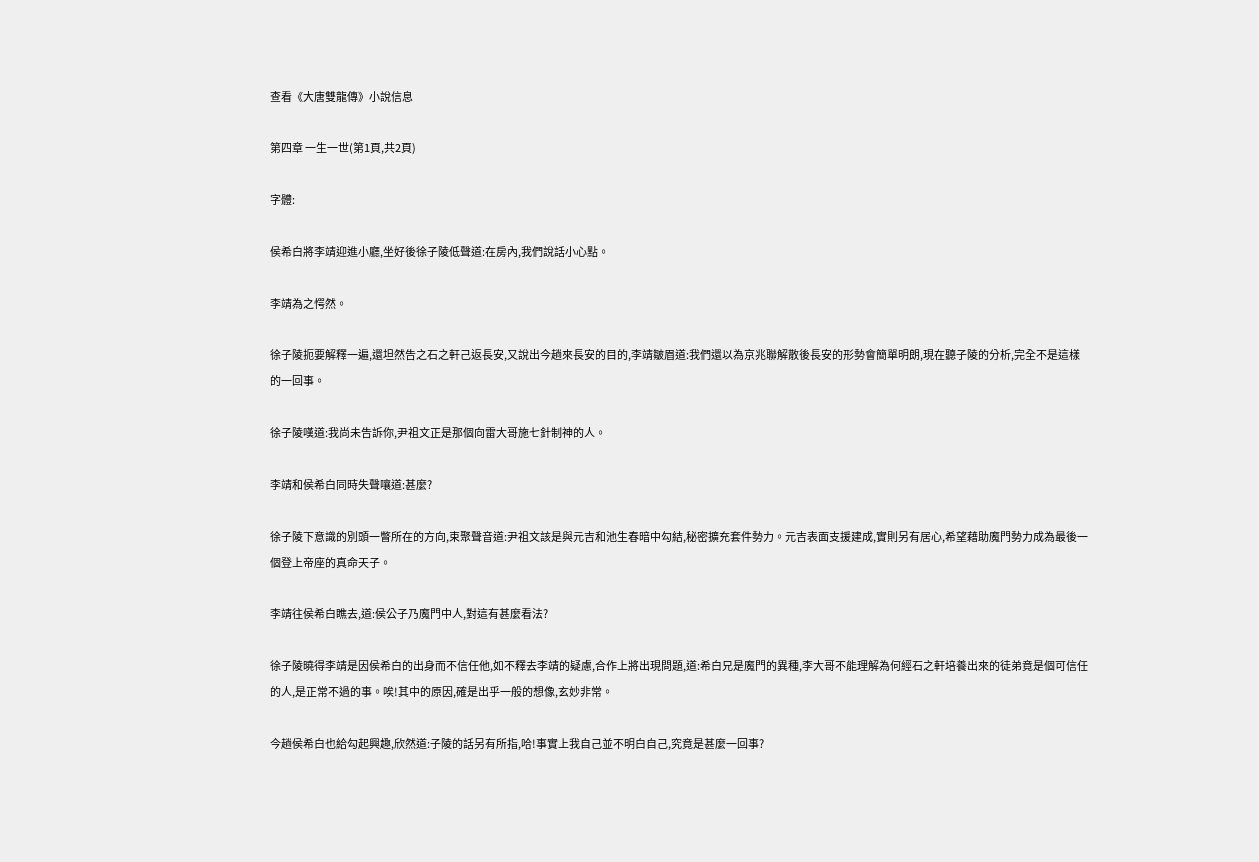查看《大唐雙龍傳》小說信息

第四章 一生一世(第1頁,共2頁)

字體:

侯希白將李靖迎進小廳,坐好後徐子陵低聲道:在房內,我們說話小心點。

李靖為之愕然。

徐子陵扼要解釋一遍,還坦然告之石之軒己返長安,又說出今趟來長安的目的,李靖皺眉道:我們還以為京兆聯解散後長安的形勢會簡單明朗,現在聽子陵的分析,完全不是這樣的一回事。

徐子陵嘆道:我尚未告訴你,尹祖文正是那個向雷大哥施七針制神的人。

李靖和侯希白同時失聲嚷道:甚麼?

徐子陵下意識的別頭一瞥所在的方向,束聚聲音道:尹祖文該是與元吉和池生春暗中勾結,秘密擴充套件勢力。元吉表面支援建成,實則另有居心,希望藉助魔門勢力成為最後一個登上帝座的真命天子。

李靖往侯希白瞧去,道:侯公子乃魔門中人,對這有甚麼看法?

徐子陵曉得李靖是因侯希白的出身而不信任他,如不釋去李靖的疑慮,合作上將出現問題,道:希白兄是魔門的異種,李大哥不能理解為何經石之軒培養出來的徒弟竟是個可信任的人,是正常不過的事。唉!其中的原因,確是出乎一般的想像,玄妙非常。

今趟侯希白也給勾起興趣,欣然道:子陵的話另有所指,哈!事實上我自己並不明白自己,究竟是甚麼一回事?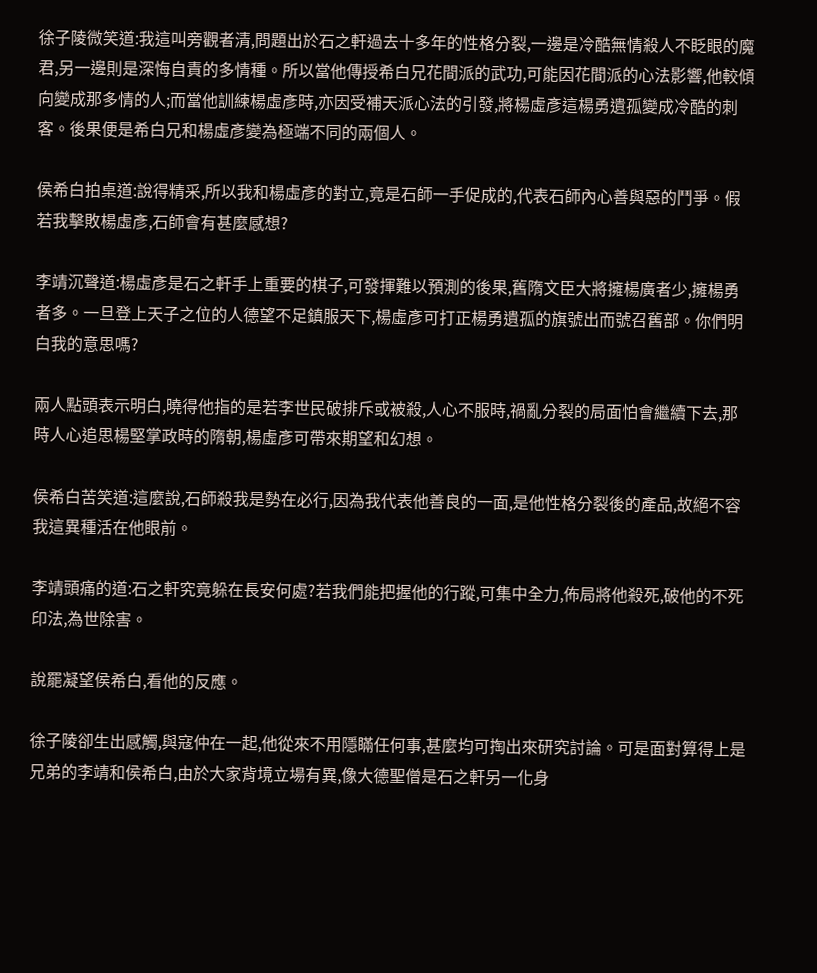徐子陵微笑道:我這叫旁觀者清,問題出於石之軒過去十多年的性格分裂,一邊是冷酷無情殺人不眨眼的魔君,另一邊則是深悔自責的多情種。所以當他傳授希白兄花間派的武功,可能因花間派的心法影響,他較傾向變成那多情的人;而當他訓練楊虛彥時,亦因受補天派心法的引發,將楊虛彥這楊勇遺孤變成冷酷的刺客。後果便是希白兄和楊虛彥變為極端不同的兩個人。

侯希白拍桌道:說得精采,所以我和楊虛彥的對立,竟是石師一手促成的,代表石師內心善與惡的鬥爭。假若我擊敗楊虛彥,石師會有甚麼感想?

李靖沉聲道:楊虛彥是石之軒手上重要的棋子,可發揮難以預測的後果,舊隋文臣大將擁楊廣者少,擁楊勇者多。一旦登上天子之位的人德望不足鎮服天下,楊虛彥可打正楊勇遺孤的旗號出而號召舊部。你們明白我的意思嗎?

兩人點頭表示明白,曉得他指的是若李世民破排斥或被殺,人心不服時,禍亂分裂的局面怕會繼續下去,那時人心追思楊堅掌政時的隋朝,楊虛彥可帶來期望和幻想。

侯希白苦笑道:這麼說,石師殺我是勢在必行,因為我代表他善良的一面,是他性格分裂後的產品,故絕不容我這異種活在他眼前。

李靖頭痛的道:石之軒究竟躲在長安何處?若我們能把握他的行蹤,可集中全力,佈局將他殺死,破他的不死印法,為世除害。

說罷凝望侯希白,看他的反應。

徐子陵卻生出感觸,與寇仲在一起,他從來不用隱瞞任何事,甚麼均可掏出來研究討論。可是面對算得上是兄弟的李靖和侯希白,由於大家背境立場有異,像大德聖僧是石之軒另一化身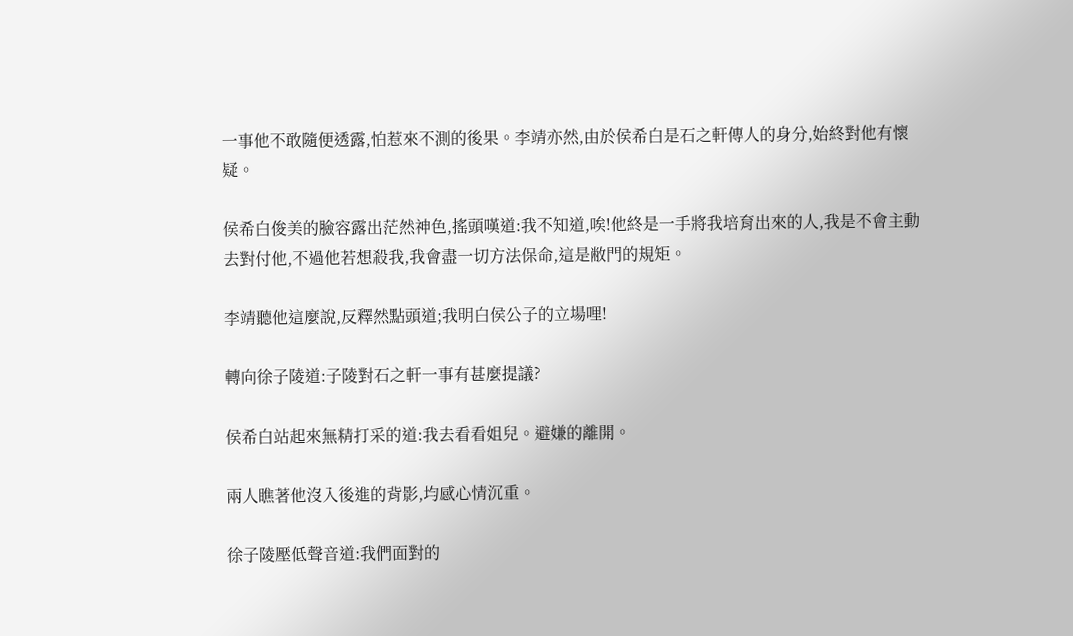一事他不敢隨便透露,怕惹來不測的後果。李靖亦然,由於侯希白是石之軒傳人的身分,始終對他有懷疑。

侯希白俊美的臉容露出茫然神色,搖頭嘆道:我不知道,唉!他終是一手將我培育出來的人,我是不會主動去對付他,不過他若想殺我,我會盡一切方法保命,這是敝門的規矩。

李靖聽他這麼說,反釋然點頭道;我明白侯公子的立場哩!

轉向徐子陵道:子陵對石之軒一事有甚麼提議?

侯希白站起來無精打采的道:我去看看姐兒。避嫌的離開。

兩人瞧著他沒入後進的背影,均感心情沉重。

徐子陵壓低聲音道:我們面對的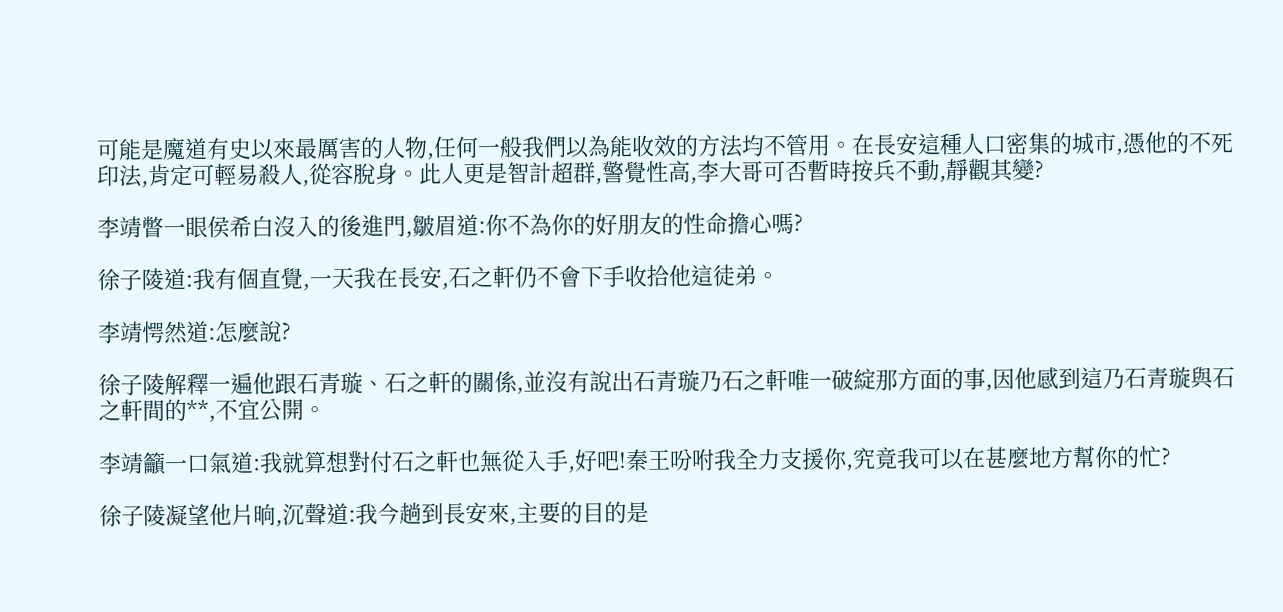可能是魔道有史以來最厲害的人物,任何一般我們以為能收效的方法均不管用。在長安這種人口密集的城市,憑他的不死印法,肯定可輕易殺人,從容脫身。此人更是智計超群,警覺性高,李大哥可否暫時按兵不動,靜觀其變?

李靖瞥一眼侯希白沒入的後進門,皺眉道:你不為你的好朋友的性命擔心嗎?

徐子陵道:我有個直覺,一天我在長安,石之軒仍不會下手收拾他這徒弟。

李靖愕然道:怎麼說?

徐子陵解釋一遍他跟石青璇、石之軒的關係,並沒有說出石青璇乃石之軒唯一破綻那方面的事,因他感到這乃石青璇與石之軒間的**,不宜公開。

李靖籲一口氣道:我就算想對付石之軒也無從入手,好吧!秦王吩咐我全力支援你,究竟我可以在甚麼地方幫你的忙?

徐子陵凝望他片晌,沉聲道:我今趟到長安來,主要的目的是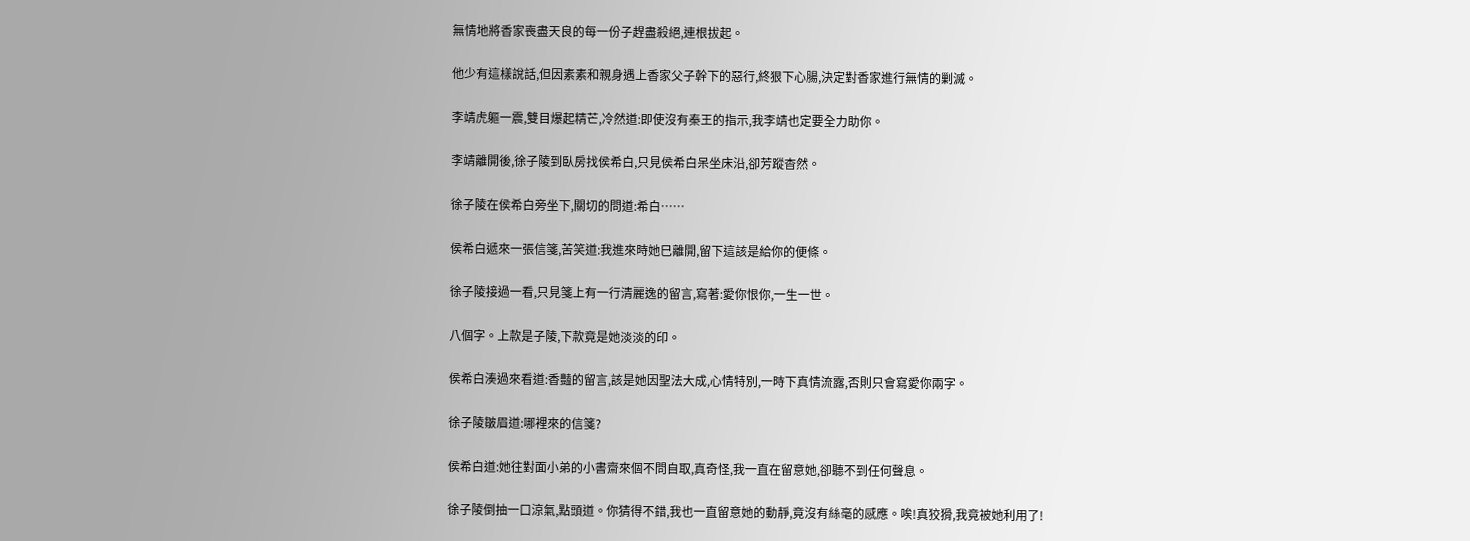無情地將香家喪盡天良的每一份子趕盡殺絕,連根拔起。

他少有這樣說話,但因素素和親身遇上香家父子幹下的惡行,終狠下心腸,決定對香家進行無情的剿滅。

李靖虎軀一震,雙目爆起精芒,冷然道:即使沒有秦王的指示,我李靖也定要全力助你。

李靖離開後,徐子陵到臥房找侯希白,只見侯希白呆坐床沿,卻芳蹤杳然。

徐子陵在侯希白旁坐下,關切的問道:希白……

侯希白遞來一張信箋,苦笑道:我進來時她巳離開,留下這該是給你的便條。

徐子陵接過一看,只見箋上有一行清麗逸的留言,寫著:愛你恨你,一生一世。

八個字。上款是子陵,下款竟是她淡淡的印。

侯希白湊過來看道:香豔的留言,該是她因聖法大成,心情特別,一時下真情流露,否則只會寫愛你兩字。

徐子陵皺眉道:哪裡來的信箋?

侯希白道:她往對面小弟的小書齋來個不問自取,真奇怪,我一直在留意她,卻聽不到任何聲息。

徐子陵倒抽一口涼氣,點頭道。你猜得不錯,我也一直留意她的動靜,竟沒有絲毫的感應。唉!真狡猾,我竟被她利用了!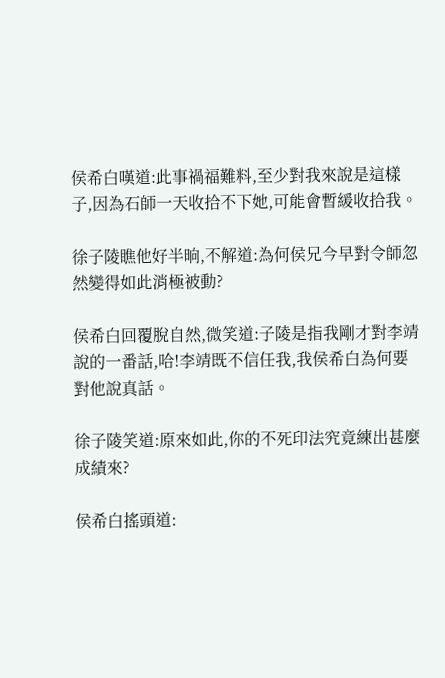侯希白嘆道:此事禍福難料,至少對我來說是這樣子,因為石師一天收拾不下她,可能會暫緩收拾我。

徐子陵瞧他好半晌,不解道:為何侯兄今早對令師忽然變得如此消極被動?

侯希白回覆脫自然,微笑道:子陵是指我剛才對李靖說的一番話,哈!李靖既不信任我,我侯希白為何要對他說真話。

徐子陵笑道:原來如此,你的不死印法究竟練出甚麼成績來?

侯希白搖頭道: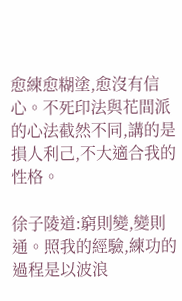愈練愈糊塗,愈沒有信心。不死印法與花間派的心法截然不同,講的是損人利己,不大適合我的性格。

徐子陵道:窮則變,變則通。照我的經驗,練功的過程是以波浪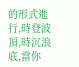的形式進行,時登波頂,時沉浪底,當你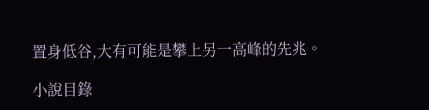置身低谷,大有可能是攀上另一高峰的先兆。

小說目錄